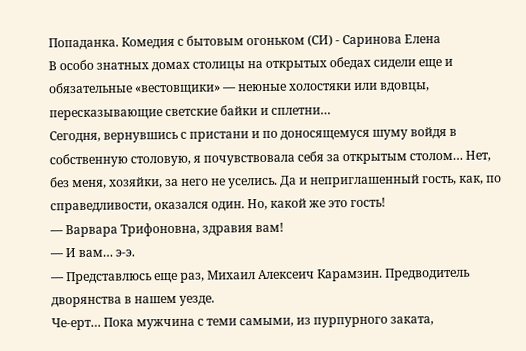Попаданка. Комедия с бытовым огоньком (СИ) - Саринова Елена
В особо знатных домах столицы на открытых обедах сидели еще и обязательные «вестовщики» — неюные холостяки или вдовцы, пересказывающие светские байки и сплетни…
Сегодня, вернувшись с пристани и по доносящемуся шуму войдя в собственную столовую, я почувствовала себя за открытым столом… Нет, без меня, хозяйки, за него не уселись. Да и неприглашенный гость, как, по справедливости, оказался один. Но, какой же это гость!
— Варвара Трифоновна, здравия вам!
— И вам… э-э.
— Представлюсь еще раз, Михаил Алексеич Карамзин. Предводитель дворянства в нашем уезде.
Че-ерт… Пока мужчина с теми самыми, из пурпурного заката,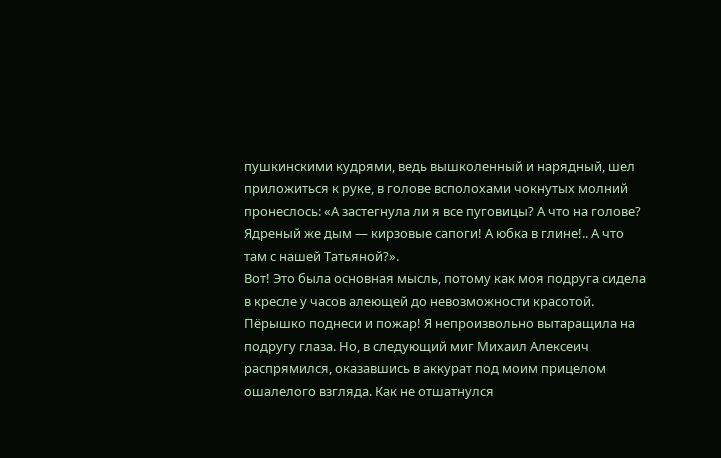пушкинскими кудрями, ведь вышколенный и нарядный, шел приложиться к руке, в голове всполохами чокнутых молний пронеслось: «А застегнула ли я все пуговицы? А что на голове? Ядреный же дым — кирзовые сапоги! А юбка в глине!.. А что там с нашей Татьяной?».
Вот! Это была основная мысль, потому как моя подруга сидела в кресле у часов алеющей до невозможности красотой. Пёрышко поднеси и пожар! Я непроизвольно вытаращила на подругу глаза. Но, в следующий миг Михаил Алексеич распрямился, оказавшись в аккурат под моим прицелом ошалелого взгляда. Как не отшатнулся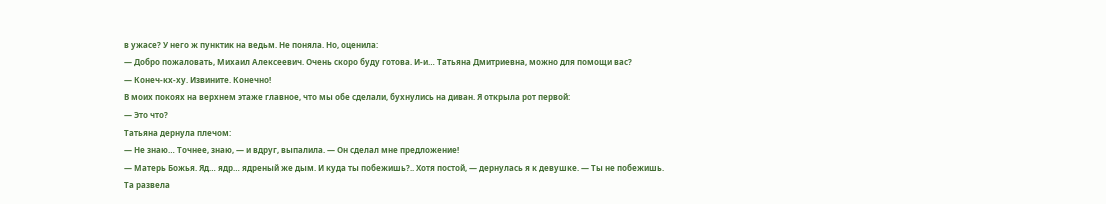в ужасе? У него ж пунктик на ведьм. Не поняла. Но, оценила:
— Добро пожаловать, Михаил Алексеевич. Очень скоро буду готова. И-и… Татьяна Дмитриевна, можно для помощи вас?
— Конеч-кх-ху. Извините. Конечно!
В моих покоях на верхнем этаже главное, что мы обе сделали, бухнулись на диван. Я открыла рот первой:
— Это что?
Татьяна дернула плечом:
— Не знаю… Точнее, знаю, — и вдруг, выпалила. — Он сделал мне предложение!
— Матерь Божья. Яд… ядр… ядреный же дым. И куда ты побежишь?.. Хотя постой, — дернулась я к девушке. — Ты не побежишь.
Та развела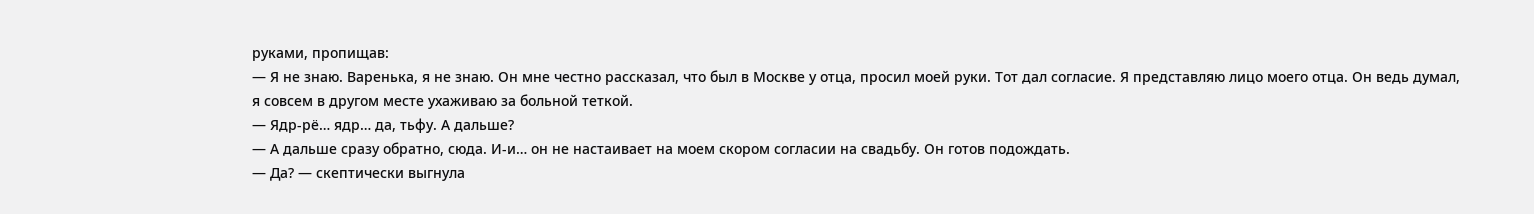руками, пропищав:
— Я не знаю. Варенька, я не знаю. Он мне честно рассказал, что был в Москве у отца, просил моей руки. Тот дал согласие. Я представляю лицо моего отца. Он ведь думал, я совсем в другом месте ухаживаю за больной теткой.
— Ядр-рё… ядр… да, тьфу. А дальше?
— А дальше сразу обратно, сюда. И-и… он не настаивает на моем скором согласии на свадьбу. Он готов подождать.
— Да? — скептически выгнула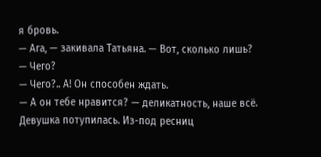я бровь.
— Ага, — закивала Татьяна. — Вот, сколько лишь?
— Чего?
— Чего?.. А! Он способен ждать.
— А он тебе нравится? — деликатность, наше всё.
Девушка потупилась. Из-под ресниц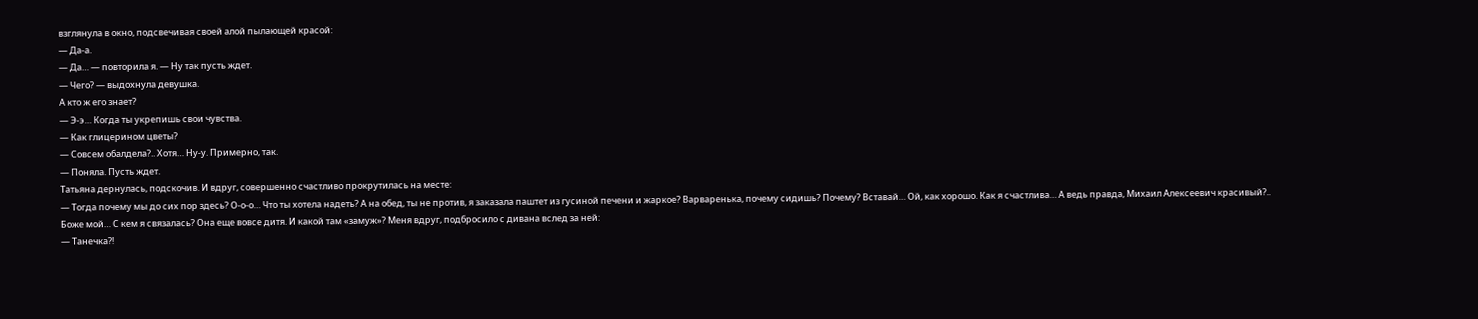взглянула в окно, подсвечивая своей алой пылающей красой:
— Да-а.
— Да… — повторила я. — Ну так пусть ждет.
— Чего? — выдохнула девушка.
А кто ж его знает?
— Э-э… Когда ты укрепишь свои чувства.
— Как глицерином цветы?
— Совсем обалдела?.. Хотя… Ну-у. Примерно, так.
— Поняла. Пусть ждет.
Татьяна дернулась, подскочив. И вдруг, совершенно счастливо прокрутилась на месте:
— Тогда почему мы до сих пор здесь? О-о-о… Что ты хотела надеть? А на обед, ты не против, я заказала паштет из гусиной печени и жаркое? Варваренька, почему сидишь? Почему? Вставай… Ой, как хорошо. Как я счастлива… А ведь правда, Михаил Алексеевич красивый?..
Боже мой… С кем я связалась? Она еще вовсе дитя. И какой там «замуж»? Меня вдруг, подбросило с дивана вслед за ней:
— Танечка⁈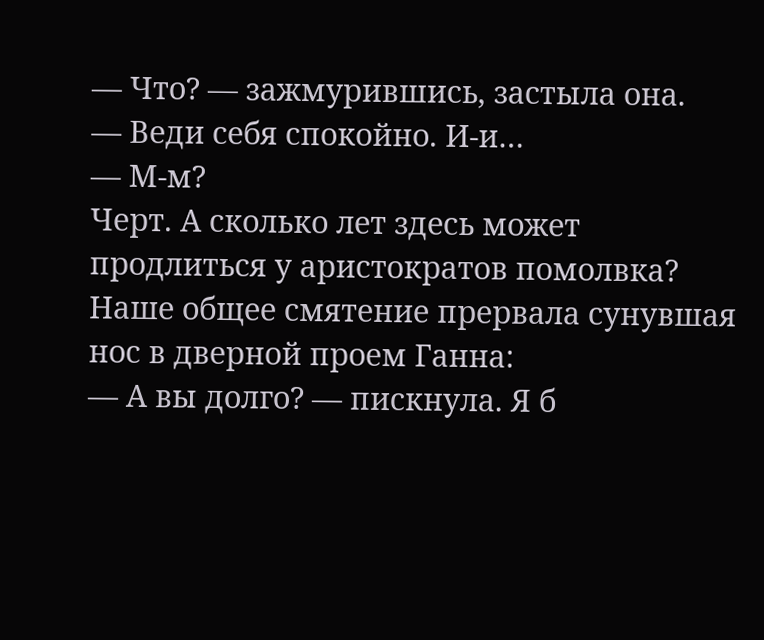— Что? — зажмурившись, застыла она.
— Веди себя спокойно. И-и…
— М-м?
Черт. А сколько лет здесь может продлиться у аристократов помолвка?
Наше общее смятение прервала сунувшая нос в дверной проем Ганна:
— А вы долго? — пискнула. Я б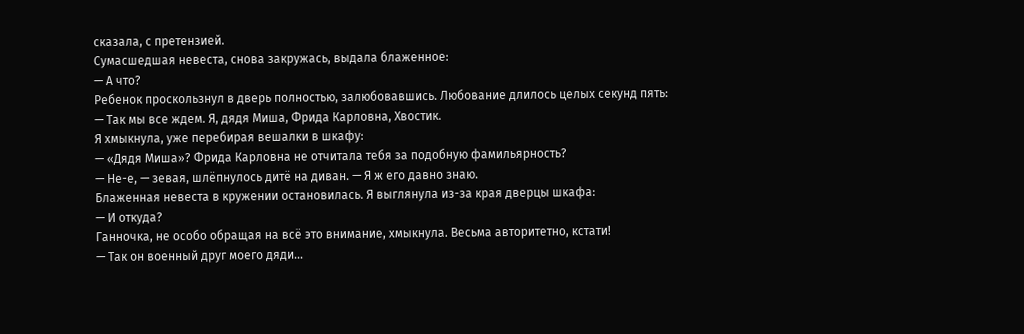сказала, с претензией.
Сумасшедшая невеста, снова закружась, выдала блаженное:
— А что?
Ребенок проскользнул в дверь полностью, залюбовавшись. Любование длилось целых секунд пять:
— Так мы все ждем. Я, дядя Миша, Фрида Карловна, Хвостик.
Я хмыкнула, уже перебирая вешалки в шкафу:
— «Дядя Миша»? Фрида Карловна не отчитала тебя за подобную фамильярность?
— Не-е, — зевая, шлёпнулось дитё на диван. — Я ж его давно знаю.
Блаженная невеста в кружении остановилась. Я выглянула из-за края дверцы шкафа:
— И откуда?
Ганночка, не особо обращая на всё это внимание, хмыкнула. Весьма авторитетно, кстати!
— Так он военный друг моего дяди…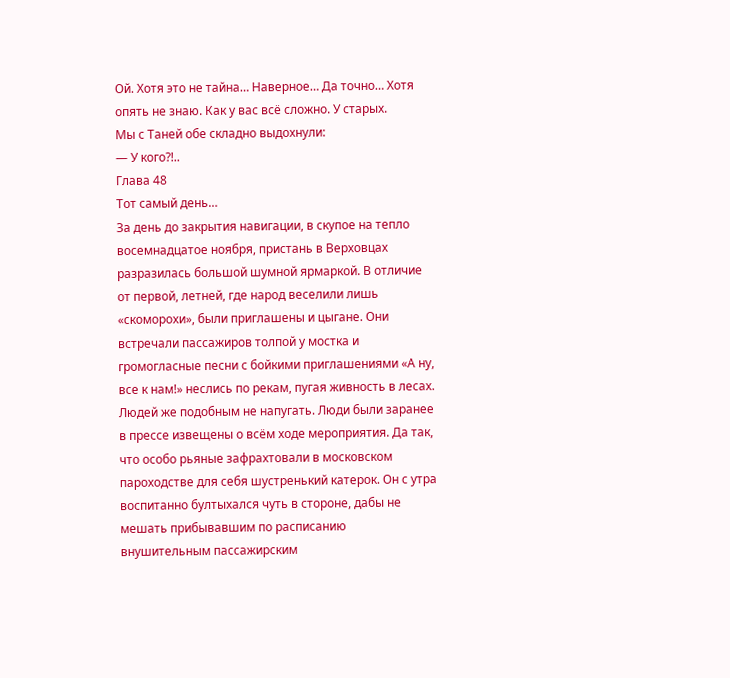Ой. Хотя это не тайна… Наверное… Да точно… Хотя опять не знаю. Как у вас всё сложно. У старых.
Мы с Таней обе складно выдохнули:
— У кого⁈..
Глава 48
Тот самый день…
За день до закрытия навигации, в скупое на тепло восемнадцатое ноября, пристань в Верховцах разразилась большой шумной ярмаркой. В отличие от первой, летней, где народ веселили лишь «скоморохи», были приглашены и цыгане. Они встречали пассажиров толпой у мостка и громогласные песни с бойкими приглашениями «А ну, все к нам!» неслись по рекам, пугая живность в лесах.
Людей же подобным не напугать. Люди были заранее в прессе извещены о всём ходе мероприятия. Да так, что особо рьяные зафрахтовали в московском пароходстве для себя шустренький катерок. Он с утра воспитанно бултыхался чуть в стороне, дабы не мешать прибывавшим по расписанию внушительным пассажирским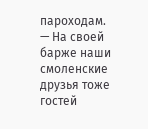пароходам.
— На своей барже наши смоленские друзья тоже гостей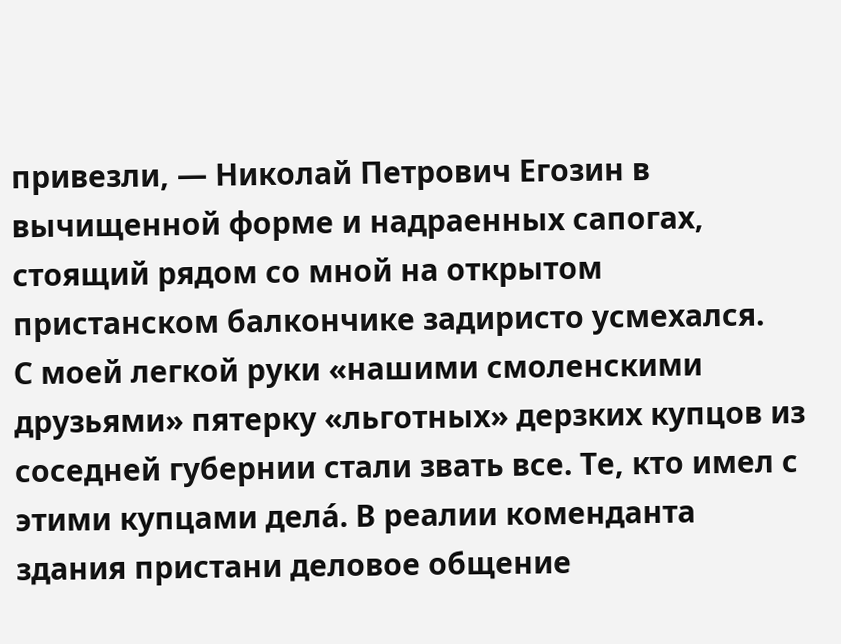привезли, — Николай Петрович Егозин в вычищенной форме и надраенных сапогах, стоящий рядом со мной на открытом пристанском балкончике задиристо усмехался.
С моей легкой руки «нашими смоленскими друзьями» пятерку «льготных» дерзких купцов из соседней губернии стали звать все. Те, кто имел с этими купцами дела́. В реалии коменданта здания пристани деловое общение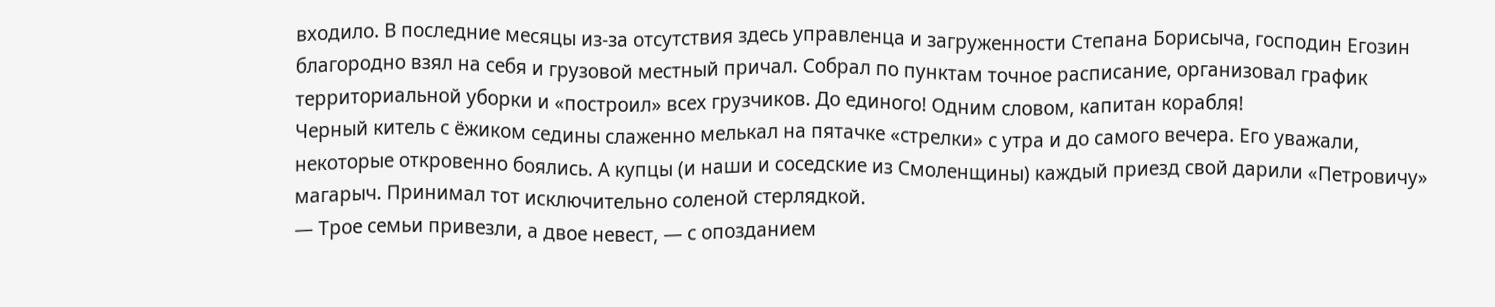входило. В последние месяцы из-за отсутствия здесь управленца и загруженности Степана Борисыча, господин Егозин благородно взял на себя и грузовой местный причал. Собрал по пунктам точное расписание, организовал график территориальной уборки и «построил» всех грузчиков. До единого! Одним словом, капитан корабля!
Черный китель с ёжиком седины слаженно мелькал на пятачке «стрелки» с утра и до самого вечера. Его уважали, некоторые откровенно боялись. А купцы (и наши и соседские из Смоленщины) каждый приезд свой дарили «Петровичу» магарыч. Принимал тот исключительно соленой стерлядкой.
— Трое семьи привезли, а двое невест, — с опозданием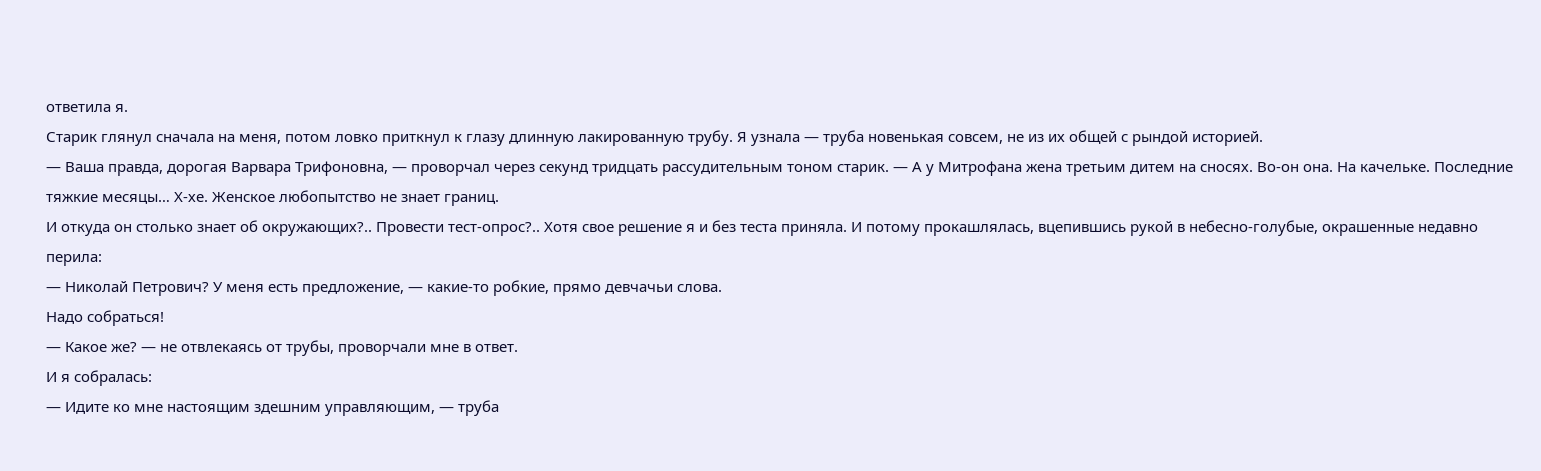ответила я.
Старик глянул сначала на меня, потом ловко приткнул к глазу длинную лакированную трубу. Я узнала — труба новенькая совсем, не из их общей с рындой историей.
— Ваша правда, дорогая Варвара Трифоновна, — проворчал через секунд тридцать рассудительным тоном старик. — А у Митрофана жена третьим дитем на сносях. Во-он она. На качельке. Последние тяжкие месяцы… Х-хе. Женское любопытство не знает границ.
И откуда он столько знает об окружающих?.. Провести тест-опрос?.. Хотя свое решение я и без теста приняла. И потому прокашлялась, вцепившись рукой в небесно-голубые, окрашенные недавно перила:
— Николай Петрович? У меня есть предложение, — какие-то робкие, прямо девчачьи слова.
Надо собраться!
— Какое же? — не отвлекаясь от трубы, проворчали мне в ответ.
И я собралась:
— Идите ко мне настоящим здешним управляющим, — труба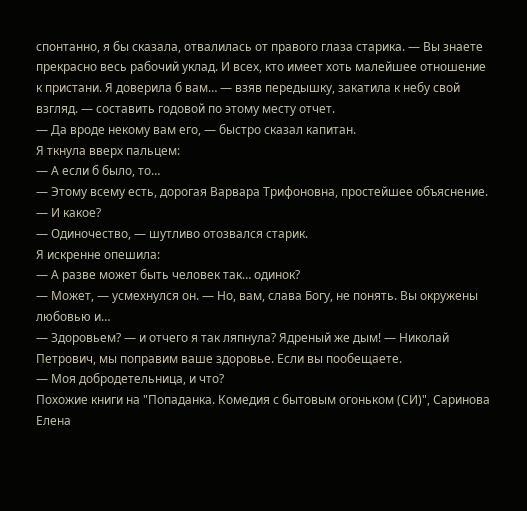спонтанно, я бы сказала, отвалилась от правого глаза старика. — Вы знаете прекрасно весь рабочий уклад. И всех, кто имеет хоть малейшее отношение к пристани. Я доверила б вам… — взяв передышку, закатила к небу свой взгляд. — составить годовой по этому месту отчет.
— Да вроде некому вам его, — быстро сказал капитан.
Я ткнула вверх пальцем:
— А если б было, то…
— Этому всему есть, дорогая Варвара Трифоновна, простейшее объяснение.
— И какое?
— Одиночество, — шутливо отозвался старик.
Я искренне опешила:
— А разве может быть человек так… одинок?
— Может, — усмехнулся он. — Но, вам, слава Богу, не понять. Вы окружены любовью и…
— Здоровьем? — и отчего я так ляпнула? Ядреный же дым! — Николай Петрович, мы поправим ваше здоровье. Если вы пообещаете.
— Моя добродетельница, и что?
Похожие книги на "Попаданка. Комедия с бытовым огоньком (СИ)", Саринова Елена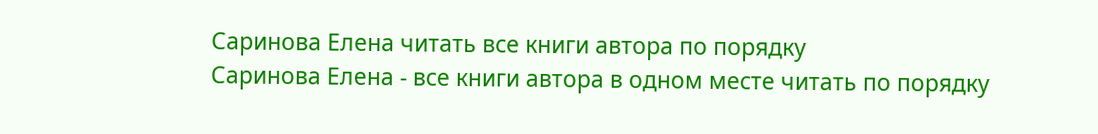Саринова Елена читать все книги автора по порядку
Саринова Елена - все книги автора в одном месте читать по порядку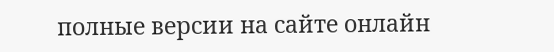полные версии на сайте онлайн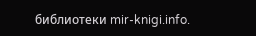библиотеки mir-knigi.info.